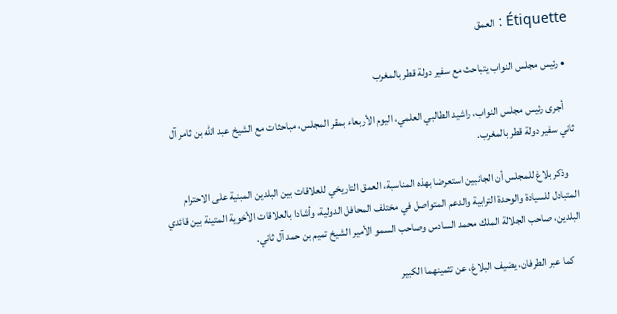Étiquette : العمق

  • رئيس مجلس النواب يتباحث مع سفير دولة قطر بالمغرب

    أجرى رئيس مجلس النواب، راشيد الطالبي العلمي، اليوم الأربعاء بمقر المجلس، مباحثات مع الشيخ عبد الله بن ثامر آل ثاني سفير دولة قطر بالمغرب.

    وذكر بلاغ للمجلس أن الجانبين استعرضا بهذه المناسبة، العمق التاريخي للعلاقات بين البلدين المبنية على الاحترام المتبادل للسيادة والوحدة الترابية والدعم المتواصل في مختلف المحافل الدولية، وأشادا بالعلاقات الأخوية المتينة بين قائدي البلدين، صاحب الجلالة الملك محمد السادس وصاحب السمو الأمير الشيخ تميم بن حمد آل ثاني.

    كما عبر الطرفان، يضيف البلاغ، عن تثمينهما الكبير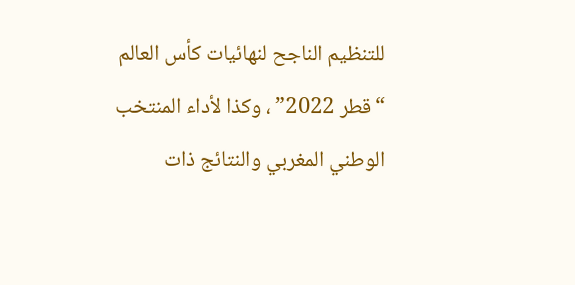للتنظيم الناجح لنهائيات كأس العالم “قطر 2022” ، وكذا لأداء المنتخب الوطني المغربي والنتائج ذات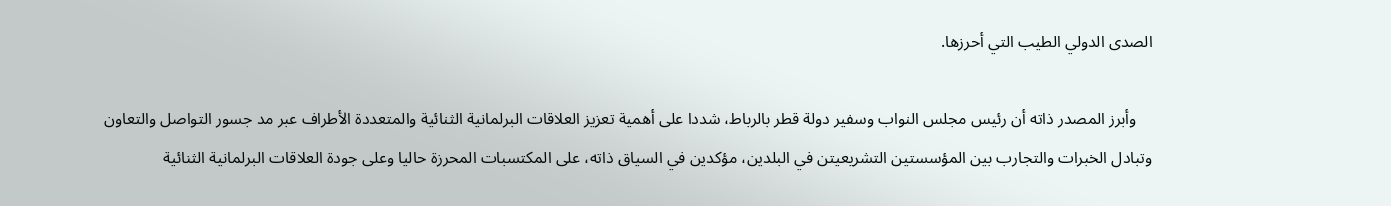الصدى الدولي الطيب التي أحرزها.

    وأبرز المصدر ذاته أن رئيس مجلس النواب وسفير دولة قطر بالرباط، شددا على أهمية تعزيز العلاقات البرلمانية الثنائية والمتعددة الأطراف عبر مد جسور التواصل والتعاون وتبادل الخبرات والتجارب بين المؤسستين التشريعيتن في البلدين، مؤكدين في السياق ذاته، على المكتسبات المحرزة حاليا وعلى جودة العلاقات البرلمانية الثنائية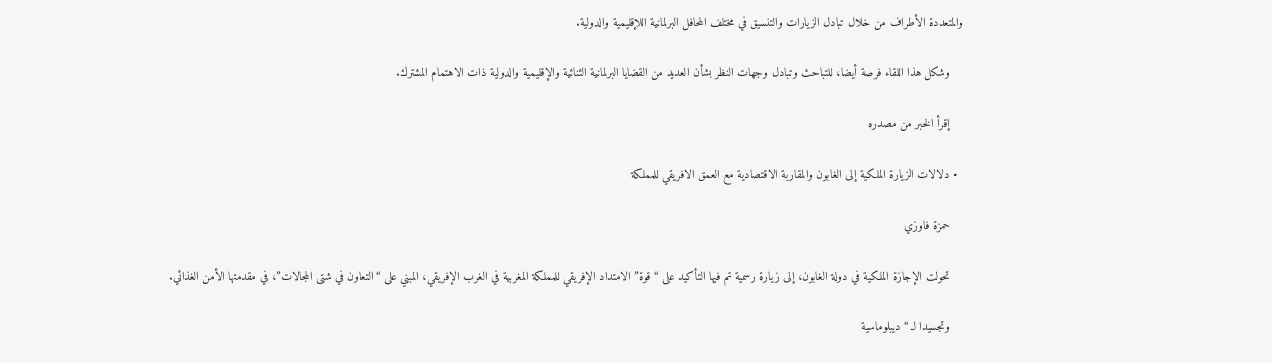والمتعددة الأطراف من خلال تبادل الزيارات والتنسيق في مختلف المحافل البرلمانية اللإقليمية والدولية.

    وشكل هذا اللقاء فرصة أيضا، للتباحث وتبادل وجهات النظر بشأن العديد من القضايا البرلمانية الثنائية والإقليمية والدولية ذات الاهتمام المشترك.

    إقرأ الخبر من مصدره

  • دلالات الزيارة الملكية إلى الغابون والمقاربة الاقتصادية مع العمق الافريقي للمملكة

    حمزة فاوزي

    تحولت الإجازة الملكية في دولة الغابون، إلى زيارة رسمية تم فيها التأكيد على “قوة” الامتداد الإفريقي للمملكة المغربية في الغرب الإفريقي، المبني على “التعاون في شتى المجالات”، في مقدمتها الأمن الغذائي.

    وتجسيدا لـ “ديبلوماسية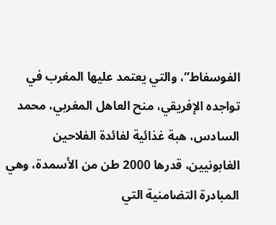الفوسفاط”، والتي يعتمد عليها المغرب في تواجده الإفريقي، منح العاهل المغربي، محمد السادس، هبة غذائية لفائدة الفلاحين الغابونيين، قدرها 2000 طن من الأسمدة، وهي المبادرة التضامنية التي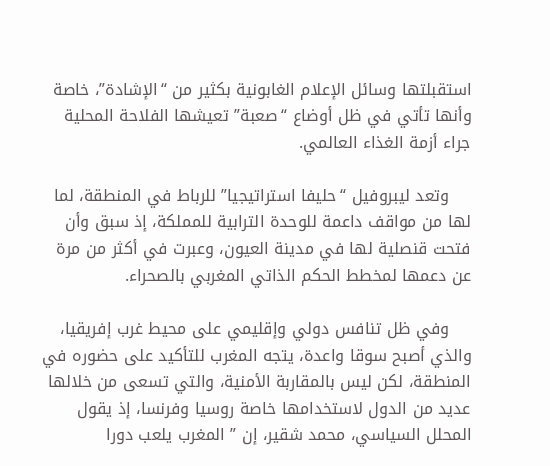استقبلتها وسائل الإعلام الغابونية بكثير من “الإشادة”، خاصة وأنها تأتي في ظل أوضاع “صعبة” تعيشها الفلاحة المحلية جراء أزمة الغذاء العالمي.

    وتعد ليبروفيل “حليفا استراتيجيا” للرباط في المنطقة، لما لها من مواقف داعمة للوحدة الترابية للمملكة، إذ سبق وأن فتحت قنصلية لها في مدينة العيون، وعبرت في أكثر من مرة عن دعمها لمخطط الحكم الذاتي المغربي بالصحراء.

    وفي ظل تنافس دولي وإقليمي على محيط غرب إفريقيا، والذي أصبح سوقا واعدة، يتجه المغرب للتأكيد على حضوره في المنطقة، لكن ليس بالمقاربة الأمنية، والتي تسعى من خلالها عديد من الدول لاستخدامها خاصة روسيا وفرنسا، إذ يقول المحلل السياسي، محمد شقير، إن ” المغرب يلعب دورا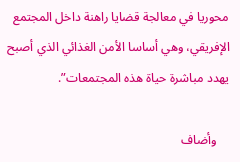محوريا في معالجة قضايا راهنة داخل المجتمع الإفريقي، وهي أساسا الأمن الغذائي الذي أصبح يهدد مباشرة حياة هذه المجتمعات”.

    وأضاف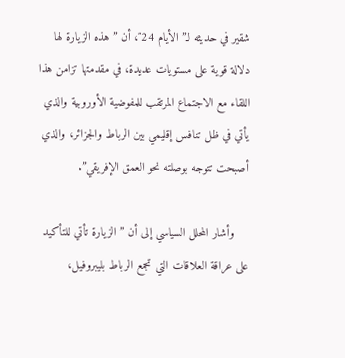شقير في حديثه لـ”الأيام 24″، أن ” هذه الزيارة لها دلالة قوية على مستويات عديدة، في مقدمتها تزامن هذا اللقاء مع الاجتماع المرتقب للمفوضية الأوروبية والذي يأتي في ظل تنافس إقليمي بين الرباط والجزائر، والذي أصبحت تتوجه بوصلته نحو العمق الإفريقي”.

    وأشار المحلل السياسي إلى أن ” الزيارة تأتي للتأكيد على عراقة العلاقات التي تجمع الرباط بليبروفيل،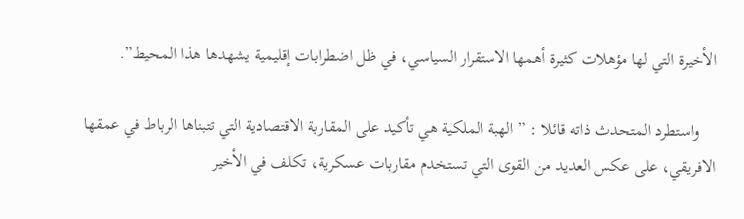الأخيرة التي لها مؤهلات كثيرة أهمها الاستقرار السياسي، في ظل اضطرابات إقليمية يشهدها هذا المحيط”.

    واستطرد المتحدث ذاته قائلا : ” الهبة الملكية هي تأكيد على المقاربة الاقتصادية التي تتبناها الرباط في عمقها الافريقي، على عكس العديد من القوى التي تستخدم مقاربات عسكرية، تكلف في الأخير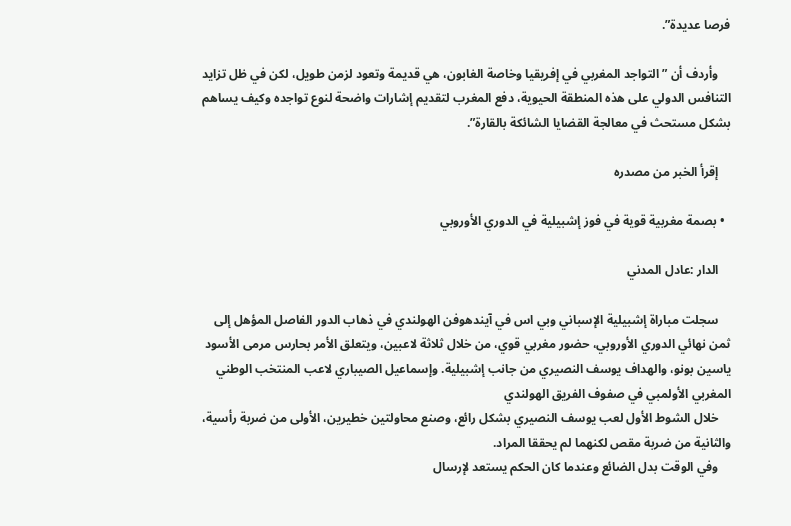فرصا عديدة”.

    وأردف أن ” التواجد المغربي في إفريقيا وخاصة الغابون، هي قديمة وتعود لزمن طويل، لكن في ظل تزايد التنافس الدولي على هذه المنطقة الحيوية، دفع المغرب لتقديم إشارات واضحة لنوع تواجده وكيف يساهم بشكل مستحث في معالجة القضايا الشائكة بالقارة”.

    إقرأ الخبر من مصدره

  • بصمة مغربية قوية في فوز إشبيلية في الدوري الأوروبي

    الدار :عادل المدني

    سجلت مباراة إشبيلية الإسباني وبي اس في آيندهوفن الهولندي في ذهاب الدور الفاصل المؤهل إلى ثمن نهائي الدوري الأوروبي، حضور مغربي قوي، من خلال ثلاثة لاعبين، ويتعلق الأمر بحارس مرمى الأسود ياسين بونو، والهداف يوسف النصيري من جانب إشبيلية. وإسماعيل الصيباري لاعب المنتخب الوطني المغربي الأولمبي في صفوف الفريق الهولندي
    خلال الشوط الأول لعب يوسف النصيري بشكل رائع، وصنع محاولتين خطيرين، الأولى من ضربة رأسية، والثانية من ضربة مقص لكنهما لم يحققا المراد.
    وفي الوقت بدل الضائع وعندما كان الحكم يستعد لإرسال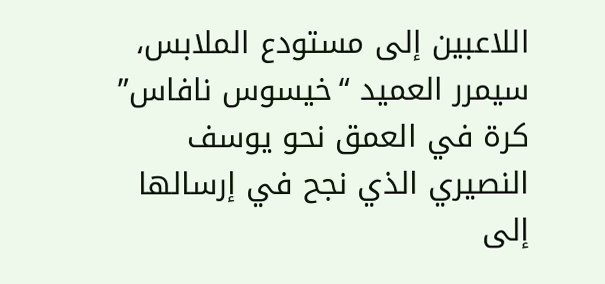اللاعبين إلى مستودع الملابس، سيمرر العميد “خيسوس نافاس” كرة في العمق نحو يوسف النصيري الذي نجح في إرسالها إلى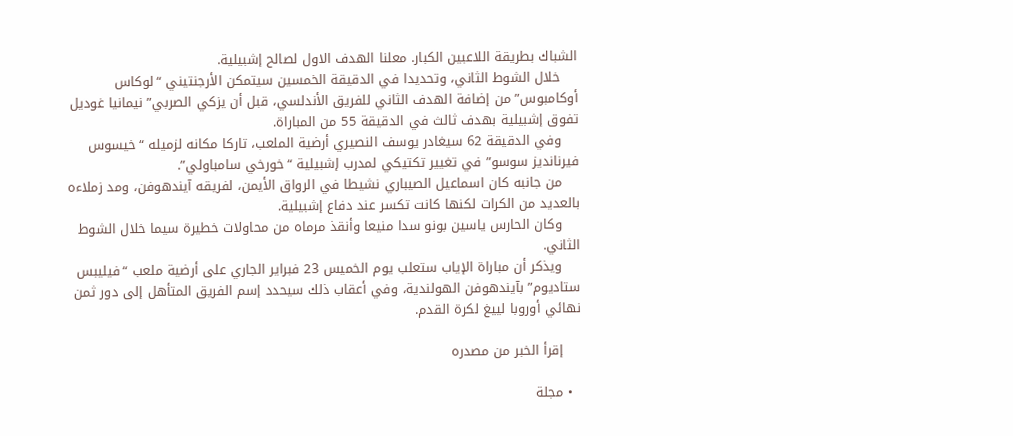الشباك بطريقة اللاعبين الكبار. معلنا الهدف الاول لصالح إشبيلية.
    خلال الشوط الثاني، وتحديدا في الدقيقة الخمسين سيتمكن الأرجنتيني “لوكاس أوكامبوس” من إضافة الهدف الثاني للفريق الأندلسي، قبل أن يزكي الصربي” نيمانيا غوديل تفوق إشبيلية بهدف ثالث في الدقيقة 55 من المباراة.
    وفي الدقيقة 62 سيغادر يوسف النصيري أرضية الملعب، تاركا مكانه لزميله “خيسوس فيرنانديز سوسو” في تغيير تكتيكي لمدرب إشبيلية “خورخي سامباولي”.
    من جانبه كان اسماعيل الصيباري نشيطا في الرواق الأيمن، لفريقه آيندهوفن، ومد زملاءه بالعديد من الكرات لكنها كانت تكسر عند دفاع إشبيلية.
    وكان الحارس ياسين بونو سدا منيعا وأنقذ مرماه من محاولات خطيرة سيما خلال الشوط الثاني.
    ويذكر أن مباراة الإياب ستعلب يوم الخميس 23 فبراير الجاري على أرضية ملعب “فيليبس ستاديوم” بآيندهوفن الهولندية، وفي أعقاب ذلك سيحدد إسم الفريق المتأهل إلى دور ثمن نهائي أوروبا لييغ لكرة القدم.

    إقرأ الخبر من مصدره

  • مجلة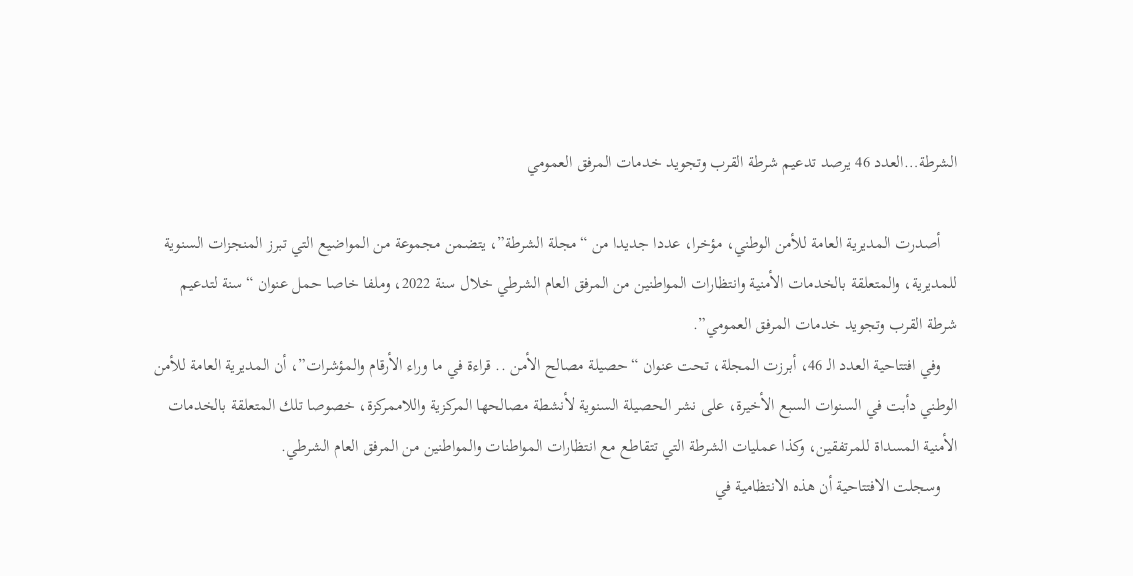الشرطة…العدد 46 يرصد تدعيم شرطة القرب وتجويد خدمات المرفق العمومي

    أصدرت المديرية العامة للأمن الوطني، مؤخرا، عددا جديدا من “مجلة الشرطة”، يتضمن مجموعة من المواضيع التي تبرز المنجزات السنوية للمديرية، والمتعلقة بالخدمات الأمنية وانتظارات المواطنين من المرفق العام الشرطي خلال سنة 2022، وملفا خاصا حمل عنوان “سنة لتدعيم شرطة القرب وتجويد خدمات المرفق العمومي”.
    وفي افتتاحية العدد الـ 46، أبرزت المجلة، تحت عنوان “حصيلة مصالح الأمن .. قراءة في ما وراء الأرقام والمؤشرات”، أن المديرية العامة للأمن الوطني دأبت في السنوات السبع الأخيرة، على نشر الحصيلة السنوية لأنشطة مصالحها المركزية واللاممركزة، خصوصا تلك المتعلقة بالخدمات الأمنية المسداة للمرتفقين، وكذا عمليات الشرطة التي تتقاطع مع انتظارات المواطنات والمواطنين من المرفق العام الشرطي.
    وسجلت الافتتاحية أن هذه الانتظامية في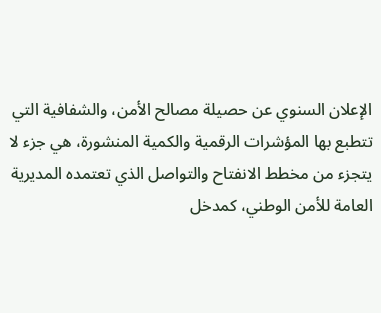الإعلان السنوي عن حصيلة مصالح الأمن، والشفافية التي تتطبع بها المؤشرات الرقمية والكمية المنشورة، هي جزء لا يتجزء من مخطط الانفتاح والتواصل الذي تعتمده المديرية العامة للأمن الوطني، كمدخل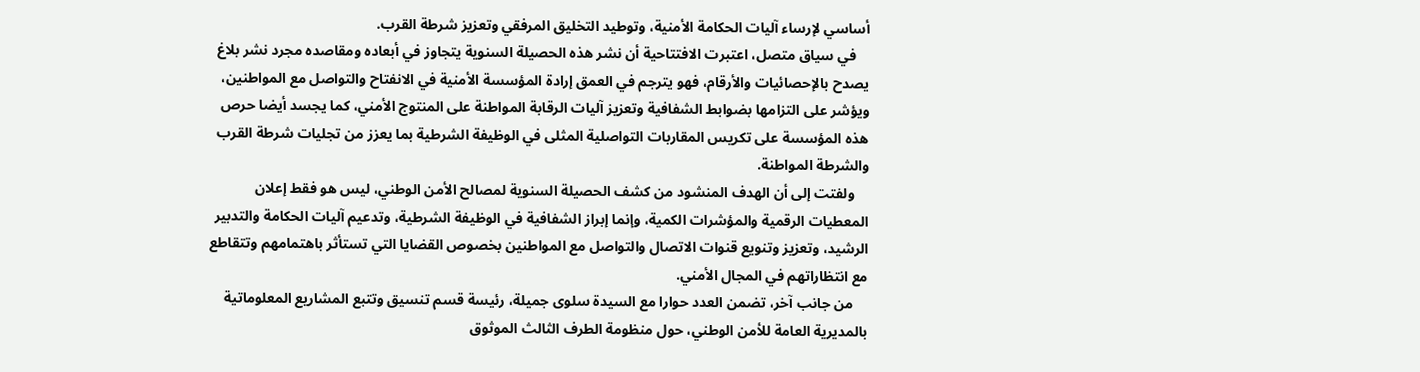أساسي لإرساء آليات الحكامة الأمنية، وتوطيد التخليق المرفقي وتعزيز شرطة القرب.
    في سياق متصل، اعتبرت الافتتاحية أن نشر هذه الحصيلة السنوية يتجاوز في أبعاده ومقاصده مجرد نشر بلاغ يصدح بالإحصائيات والأرقام، فهو يترجم في العمق إرادة المؤسسة الأمنية في الانفتاح والتواصل مع المواطنين، ويؤشر على التزامها بضوابط الشفافية وتعزيز آليات الرقابة المواطنة على المنتوج الأمني، كما يجسد أيضا حرص هذه المؤسسة على تكريس المقاربات التواصلية المثلى في الوظيفة الشرطية بما يعزز من تجليات شرطة القرب والشرطة المواطنة.
    ولفتت إلى أن الهدف المنشود من كشف الحصيلة السنوية لمصالح الأمن الوطني، ليس هو فقط إعلان المعطيات الرقمية والمؤشرات الكمية، وإنما إبراز الشفافية في الوظيفة الشرطية، وتدعيم آليات الحكامة والتدبير الرشيد، وتعزيز وتنويع قنوات الاتصال والتواصل مع المواطنين بخصوص القضايا التي تستأثر باهتمامهم وتتقاطع مع انتظاراتهم في المجال الأمني.
    من جانب آخر، تضمن العدد حوارا مع السيدة سلوى جميلة، رئيسة قسم تنسيق وتتبع المشاريع المعلوماتية بالمديرية العامة للأمن الوطني، حول منظومة الطرف الثالث الموثوق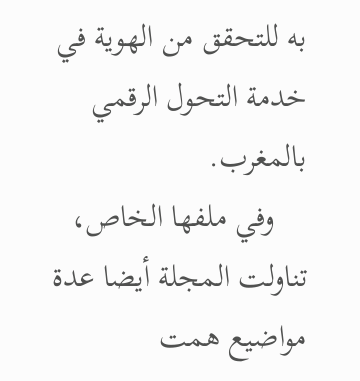به للتحقق من الهوية في خدمة التحول الرقمي بالمغرب.
    وفي ملفها الخاص، تناولت المجلة أيضا عدة مواضيع همت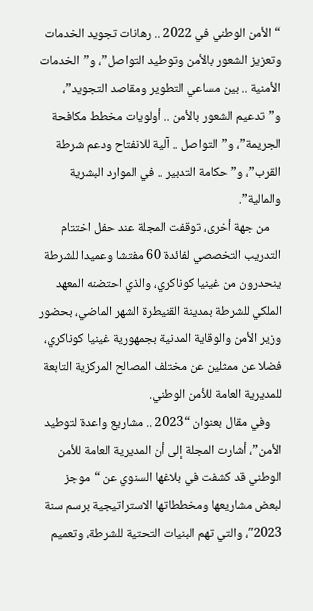“الأمن الوطني في 2022 .. رهانات تجويد الخدمات وتعزيز الشعور بالأمن وتوطيد التواصل”، و”الخدمات الأمنية .. بين مساعي التطوير ومقاصد التجويد”، و”تدعيم الشعور بالأمن .. أولويات مخطط مكافحة الجريمة”، و”التواصل .. آلية للانفتاح ودعم شرطة القرب”، و”حكامة التدبير .. في الموارد البشرية والمالية”.
    من جهة أخرى، توقفت المجلة عند حفل اختتام التدريب التخصصي لفائدة 60 مفتشا وعميدا للشرطة ينحدرون من غينيا كوناكري، والذي احتضنه المعهد الملكي للشرطة بمدينة القنيطرة الشهر الماضي، بحضور وزير الأمن والوقاية المدنية بجمهورية غينيا كوناكري، فضلا عن ممثلين عن مختلف المصالح المركزية التابعة للمديرية العامة للأمن الوطني.
    وفي مقال بعنوان “2023 .. مشاريع واعدة لتوطيد الأمن”، أشارت المجلة إلى أن المديرية العامة للأمن الوطني قد كشفت في بلاغها السنوي عن “موجز لبعض مشاريعها ومخططاتها الاستراتيجية برسم سنة 2023″، والتي تهم البنيات التحتية للشرطة، وتعميم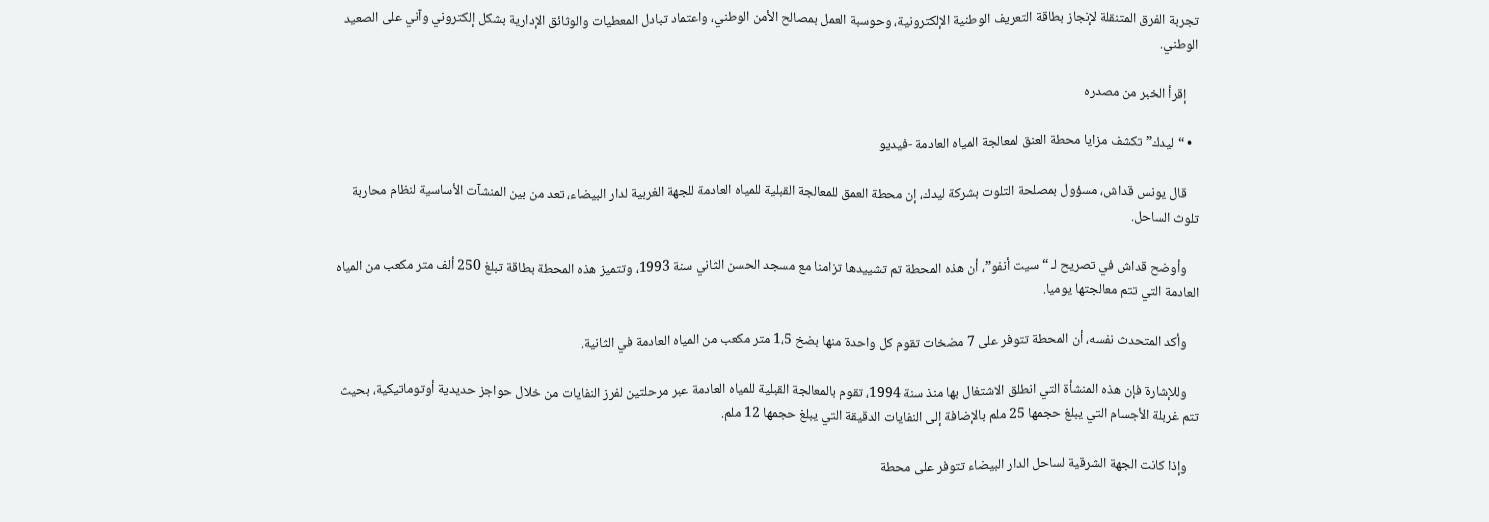تجربة الفرق المتنقلة لإنجاز بطاقة التعريف الوطنية الإلكترونية، وحوسبة العمل بمصالح الأمن الوطني، واعتماد تبادل المعطيات والوثائق الإدارية بشكل إلكتروني وآني على الصعيد الوطني.

    إقرأ الخبر من مصدره

  • “ليدك” تكشف مزايا محطة العنق لمعالجة المياه العادمة -فيديو

    قال يونس قداش، مسؤول بمصلحة التلوت بشركة ليدك، إن محطة العمق للمعالجة القبلية للمياه العادمة للجهة الغربية لدار البيضاء، تعد من بين المنشآت الأساسية لنظام محاربة تلوث الساحل.

    وأوضح قداش في تصريح لـ “سيت أنفو”، أن هذه المحطة تم تشييدها تزامنا مع مسجد الحسن الثاني سنة 1993، وتتميز هذه المحطة بطاقة تبلغ 250 ألف متر مكعب من المياه العادمة التي تتم معالجتها يوميا.

    وأكد المتحدث نفسه، أن المحطة تتوفر على 7 مضخات تقوم كل واحدة منها بضخ 1،5 متر مكعب من المياه العادمة في الثانية.

    وللإشارة فإن هذه المنشأة التي انطلق الاشتغال بها منذ سنة 1994، تقوم بالمعالجة القبلية للمياه العادمة عبر مرحلتين لفرز النفايات من خلال حواجز حديدية أوتوماتيكية، بحيث تتم غربلة الأجسام التي يبلغ حجمها 25 ملم بالإضافة إلى النفايات الدقيقة التي يبلغ حجمها 12 ملم.

    وإذا كانت الجهة الشرقية لساحل الدار البيضاء تتوفر على محطة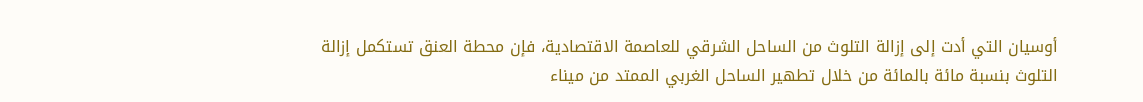أوسيان التي أدت إلى إزالة التلوث من الساحل الشرقي للعاصمة الاقتصادية، فإن محطة العنق تستكمل إزالة التلوث بنسبة مائة بالمائة من خلال تطهير الساحل الغربي الممتد من ميناء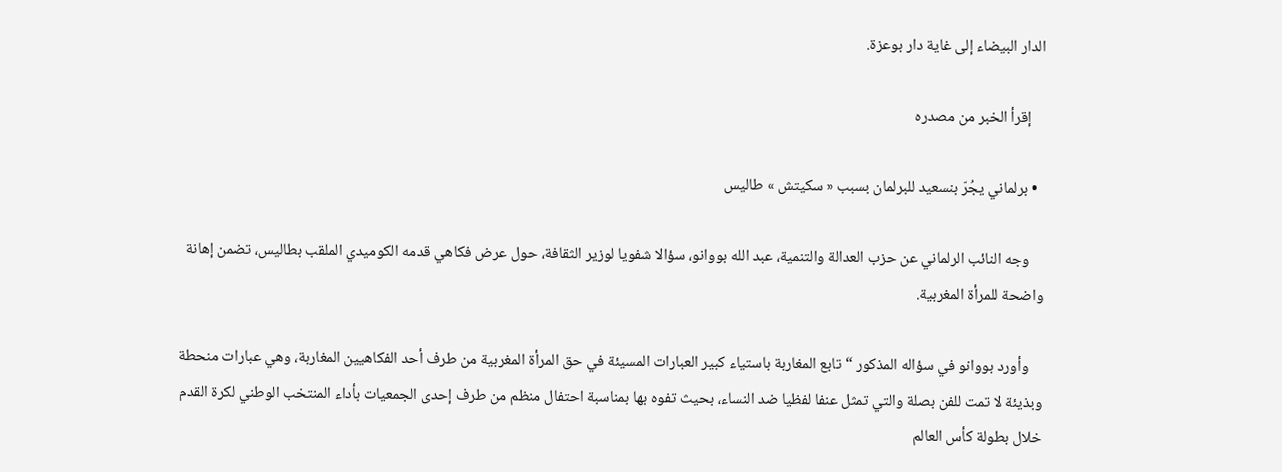الدار البيضاء إلى غاية دار بوعزة.

    إقرأ الخبر من مصدره

  • برلماني يجُرّ بنسعيد للبرلمان بسبب « سكيتش » طاليس

    وجه النائب الرلماني عن حزب العدالة والتنمية، عبد الله بووانو، سؤالا شفويا لوزير الثقافة، حول عرض فكاهي قدمه الكوميدي الملقب بطاليس، تضمن إهانة واضحة للمرأة المغربية.

    وأورد بووانو في سؤاله المذكور “تابع المغاربة باستياء كبير العبارات المسيئة في حق المرأة المغربية من طرف أحد الفكاهيين المغاربة، وهي عبارات منحطة وبذيئة لا تمت للفن بصلة والتي تمثل عنفا لفظيا ضد النساء، بحيث تفوه بها بمناسبة احتفال منظم من طرف إحدى الجمعيات بأداء المنتخب الوطني لكرة القدم خلال بطولة كأس العالم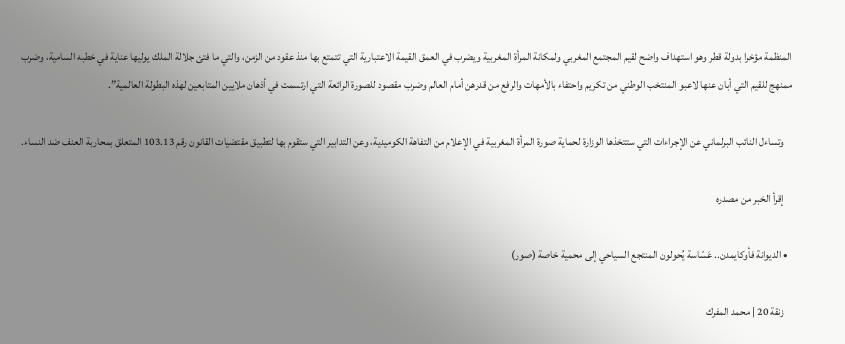المنظمة مؤخرا بدولة قطر وهو استهداف واضح لقيم المجتمع المغربي ولمكانة المرأة المغربية ويضرب في العمق القيمة الاعتبارية التي تتمتع بها منذ عقود من الزمن، والتي ما فتئ جلالة الملك يوليها عناية في خطبه السامية، وضرب ممنهج للقيم التي أبان عنها لاعبو المنتخب الوطني من تكريم واحتفاء بالأمهات والرفع من قدرهن أمام العالم وضرب مقصود للصورة الرائعة التي ارتسمت في أذهان ملايين المتابعين لهذه البطولة العالمية”.

    وتساءل النائب البرلماني عن الإجراءات التي ستتخذها الوزارة لحماية صورة المرأة المغربية في الإعلام من التفاهة الكوميدية، وعن التدابير التي ستقوم بها لتطبيق مقتضيات القانون رقم 103.13 المتعلق بمحاربة العنف ضد النساء.

    إقرأ الخبر من مصدره

  • الديوانة فأوكايمدن.. عَسّاسة يُحولون المنتجع السياحي إلى محمية خاصة (صور)

    زنقة 20 | محمد المفرك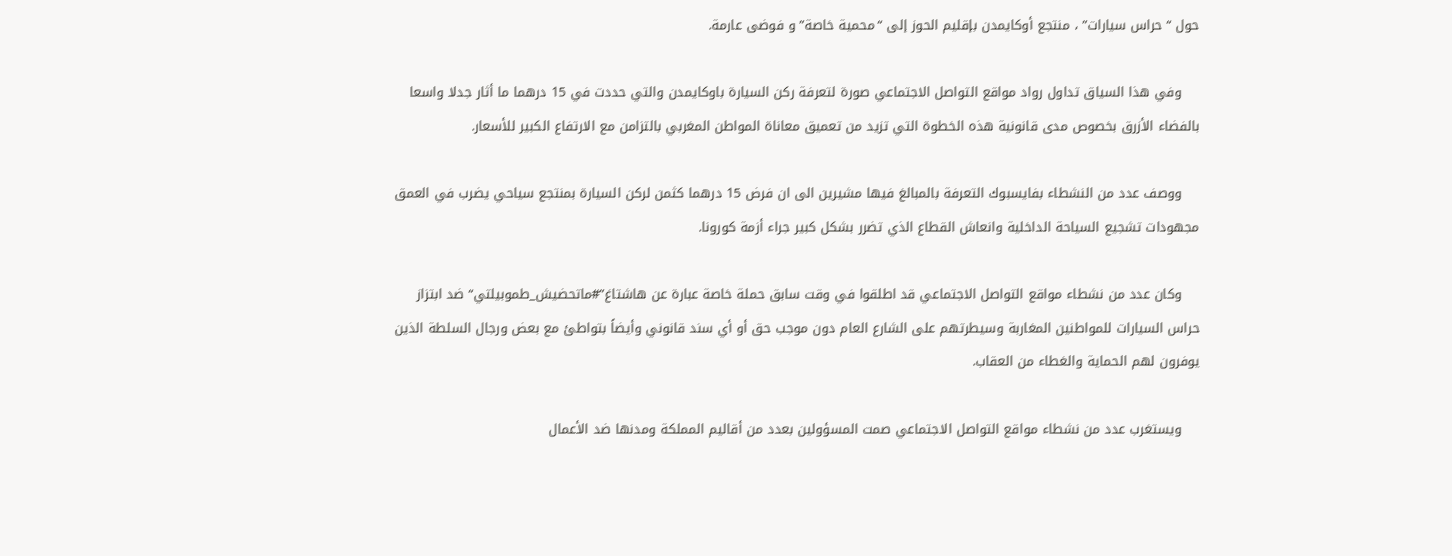حول “حراس سيارات” ، منتجع أوكايمدن بإقليم الحوز إلى “محمية خاصة” و فوضى عارمة.

    وفي هذا السياق تداول رواد مواقع التواصل الاجتماعي صورة لتعرفة ركن السيارة باوكايمدن والتي حددت في 15 درهما ما أثار جدلا واسعا بالفضاء الأزرق بخصوص مدى قانونية هذه الخطوة التي تزيد من تعميق معاناة المواطن المغربي بالتزامن مع الارتفاع الكبير للأسعار.

    ووصف عدد من النشطاء بفايسبوك التعرفة بالمبالغ فيها مشيرين الى ان فرض 15 درهما كثمن لركن السيارة بمنتجع سياحي يضرب في العمق مجهودات تشجيع السياحة الداخلية وانعاش القطاع الذي تضرر بشكل كبير جراء أزمة كورونا.

    وكان عدد من نشطاء مواقع التواصل الاجتماعي قد اطلقوا في وقت سابق حملة خاصة عبارة عن هاشتاغ”#ماتحضيش_طموبيلتي“ ضد ابتزاز حراس السيارات للمواطنين المغاربة وسيطرتهم على الشارع العام دون موجب حق أو أي سند قانوني وأيضاً بتواطئ مع بعض ورجال السلطة الذين يوفرون لهم الحماية والغطاء من العقاب.

    ويستغرب عدد من نشطاء مواقع التواصل الاجتماعي صمت المسؤولين بعدد من أقاليم المملكة ومدنها ضد الأعمال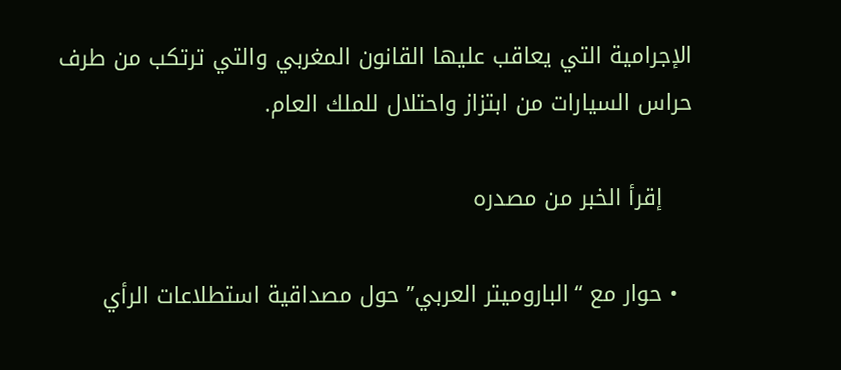الإجرامية التي يعاقب عليها القانون المغربي والتي ترتكب من طرف حراس السيارات من ابتزاز واحتلال للملك العام.

    إقرأ الخبر من مصدره

  • حوار مع “الباروميتر العربي” حول مصداقية استطلاعات الرأي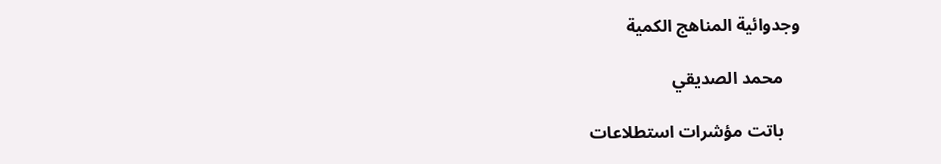وجدوائية المناهج الكمية

    محمد الصديقي

    باتت مؤشرات استطلاعات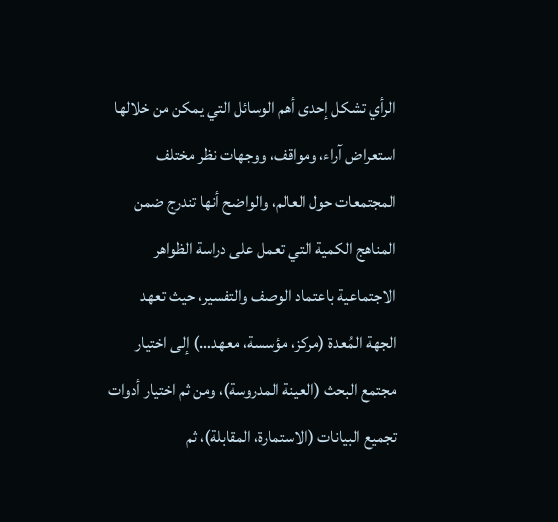الرأي تشكل إحدى أهم الوسائل التي يمكن من خلالها استعراض آراء، ومواقف، ووجهات نظر مختلف المجتمعات حول العالم، والواضح أنها تندرج ضمن المناهج الكمية التي تعمل على دراسة الظواهر الاجتماعية باعتماد الوصف والتفسير، حيث تعهد الجهة المُعدة (مركز، مؤسسة، معهد…) إلى اختيار مجتمع البحث (العينة المدروسة)، ومن ثم اختيار أدوات تجميع البيانات (الاستمارة، المقابلة)، ثم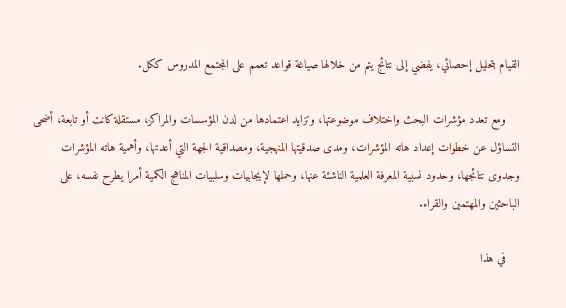القيام بتحليل إحصائي، يفضي إلى نتائج يتم من خلالها صياغة قواعد تعمم على المجتمع المدروس ككل.

    ومع تعدد مؤشرات البحث واختلاف موضوعتها، وتزايد اعتمادها من لدن المؤسسات والمراكز، مستقلة كانت أو تابعة، أضحى التساؤل عن خطوات إعداد هاته المؤشرات، ومدى صدقيتها المنهجية، ومصداقية الجهة التي أعدتها، وأهمية هاته المؤشرات وجدوى نتائجها، وحدود نسبية المعرفة العلمية الناشئة عنها، وحملها لإيجابيات وسلبيات المناهج الكمية أمرا يطرح نفسه، على الباحثين والمهتمين والقراء.

    في هذا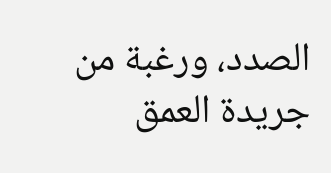الصدد، ورغبة من جريدة العمق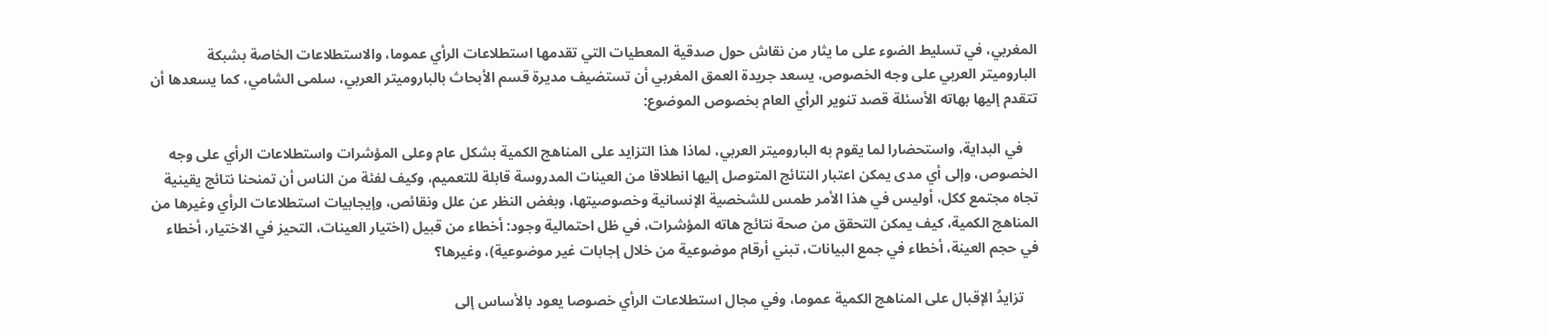المغربي، في تسليط الضوء على ما يثار من نقاش حول صدقية المعطيات التي تقدمها استطلاعات الرأي عموما، والاستطلاعات الخاصة بشبكة الباروميتر العربي على وجه الخصوص، يسعد جريدة العمق المغربي أن تستضيف مديرة قسم الأبحاث بالباروميتر العربي، سلمى الشامي، كما يسعدها أن تتقدم إليها بهاته الأسئلة قصد تنوير الرأي العام بخصوص الموضوع:

    في البداية، واستحضارا لما يقوم به الباروميتر العربي، لماذا هذا التزايد على المناهج الكمية بشكل عام وعلى المؤشرات واستطلاعات الرأي على وجه الخصوص، وإلى أي مدى يمكن اعتبار النتائج المتوصل إليها انطلاقا من العينات المدروسة قابلة للتعميم، وكيف لفئة من الناس أن تمنحنا نتائج يقينية تجاه مجتمع ككل، أوليس في هذا الأمر طمس للشخصية الإنسانية وخصوصيتها، وبغض النظر عن علل ونقائص، وإيجابيات استطلاعات الرأي وغيرها من المناهج الكمية، كيف يمكن التحقق من صحة نتائج هاته المؤشرات، في ظل احتمالية وجود: أخطاء من قبيل (اختيار العينات، التحيز في الاختيار، أخطاء في حجم العينة، أخطاء في جمع البيانات، تبني أرقام موضوعية من خلال إجابات غير موضوعية)، وغيرها؟

    تزايدُ الإقبال على المناهج الكمية عموما، وفي مجال استطلاعات الرأي خصوصا يعود بالأساس إلى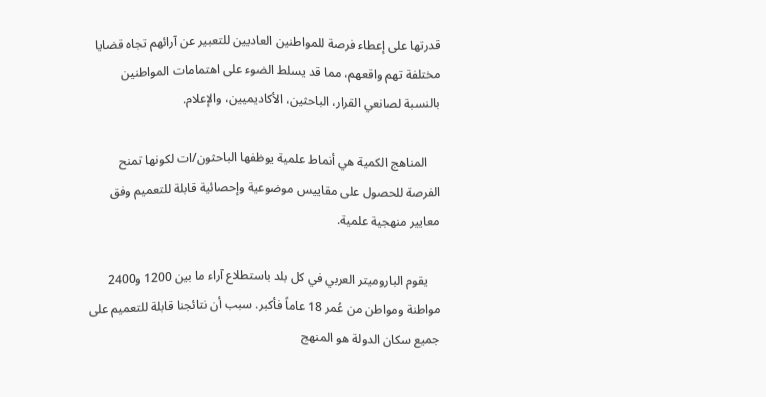قدرتها على إعطاء فرصة للمواطنين العاديين للتعبير عن آرائهم تجاه قضايا مختلفة تهم واقعهم، مما قد يسلط الضوء على اهتمامات المواطنين بالنسبة لصانعي القرار، الباحثين، الأكاديميين، والإعلام.

    المناهج الكمية هي أنماط علمية يوظفها الباحثون/ات لكونها تمنح الفرصة للحصول على مقاييس موضوعية وإحصائية قابلة للتعميم وفق معايير منهجية علمية.

    يقوم الباروميتر العربي في كل بلد باستطلاع آراء ما بين 1200 و2400 مواطنة ومواطن من عُمر 18 عاماً فأكبر. سبب أن نتائجنا قابلة للتعميم على جميع سكان الدولة هو المنهج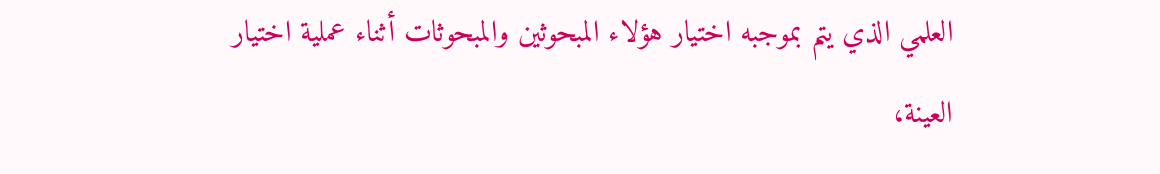العلمي الذي يتم بموجبه اختيار هؤلاء المبحوثين والمبحوثات أثناء عملية اختيار العينة،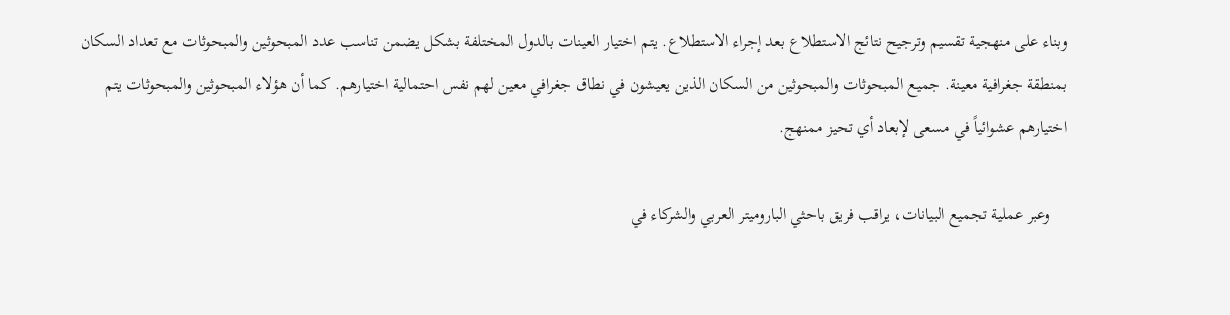وبناء على منهجية تقسيم وترجيح نتائج الاستطلاع بعد إجراء الاستطلاع. يتم اختيار العينات بالدول المختلفة بشكل يضمن تناسب عدد المبحوثين والمبحوثات مع تعداد السكان بمنطقة جغرافية معينة. جميع المبحوثات والمبحوثين من السكان الذين يعيشون في نطاق جغرافي معين لهم نفس احتمالية اختيارهم. كما أن هؤلاء المبحوثين والمبحوثات يتم اختيارهم عشوائياً في مسعى لإبعاد أي تحيز ممنهج.

    وعبر عملية تجميع البيانات، يراقب فريق باحثي الباروميتر العربي والشركاء في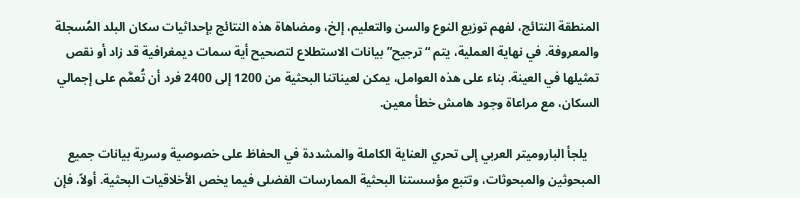المنطقة النتائج، لفهم توزيع النوع والسن والتعليم، إلخ، ومضاهاة هذه النتائج بإحداثيات سكان البلد المُسجلة والمعروفة. في نهاية العملية، يتم “ترجيح” بيانات الاستطلاع لتصحيح أية سمات ديمغرافية قد زاد أو نقص تمثيلها في العينة. بناء على هذه العوامل، يمكن لعيناتنا البحثية من 1200 إلى 2400 فرد أن تُعمَّم على إجمالي السكان، مع مراعاة وجود هامش خطأ معين.

    يلجأ الباروميتر العربي إلى تحري العناية الكاملة والمشددة في الحفاظ على خصوصية وسرية بيانات جميع المبحوثين والمبحوثات، وتتبع مؤسستنا البحثية الممارسات الفضلى فيما يخص الأخلاقيات البحثية. أولاً، فإن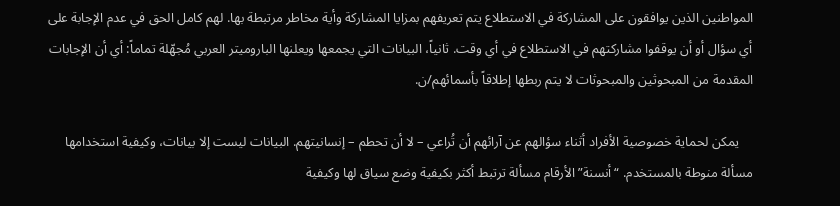المواطنين الذين يوافقون على المشاركة في الاستطلاع يتم تعريفهم بمزايا المشاركة وأية مخاطر مرتبطة بها. لهم كامل الحق في عدم الإجابة على أي سؤال أو أن يوقفوا مشاركتهم في الاستطلاع في أي وقت. ثانياً، البيانات التي يجمعها ويعلنها الباروميتر العربي مُجهّلة تماماً: أي أن الإجابات المقدمة من المبحوثين والمبحوثات لا يتم ربطها إطلاقاً بأسمائهم/ن.

    يمكن لحماية خصوصية الأفراد أثناء سؤالهم عن آرائهم أن تُراعي – لا أن تحطم – إنسانيتهم. البيانات ليست إلا بيانات، وكيفية استخدامها مسألة منوطة بالمستخدم. “أنسنة” الأرقام مسألة ترتبط أكثر بكيفية وضع سياق لها وكيفية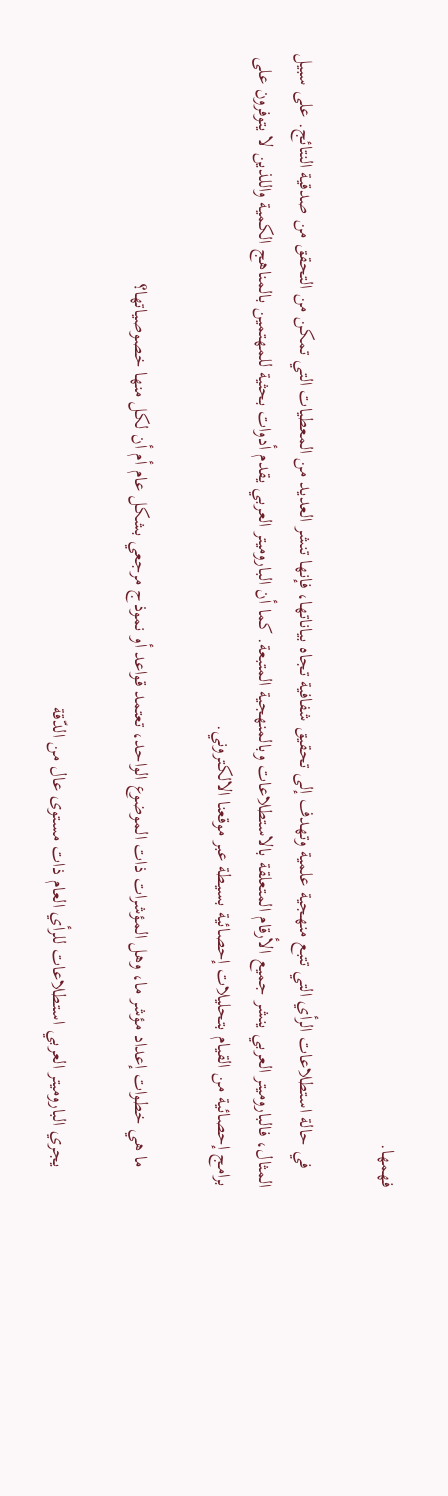فهمها.

    في حالة استطلاعات الرأي التي تتبع منهجية علمية وتهدف إلى تحقيق شفافية تجاه بياناتها، فإنها تنشر العديد من المعطيات التي تمكن من التحقق من صدقية النتائج. على سبيل المثال، فالباروميتر العربي ينشر جميع الأرقام المتعلقة بالاستطلاعات وبالمنهجية المتبعة. كما أن الباروميتر العربي يقدم أدوات بحثية للمهتمين بالمناهج الكمية واللذين لا يتوفرون على برامج إحصائية من القيام بتحليلات إحصائية بسيطة عبر موقعنا الالكتروني.

    ما هي خطوات إعداد مؤشر ما، وهل المؤشرات ذات الموضوع الواحد، تعتمد قواعد أو نموذج مرجعي بشكل عام أم أن لكل منها خصوصياتها؟

    يجري الباروميتر العربي استطلاعات للرأي العام ذات مستوى عال من الدّقة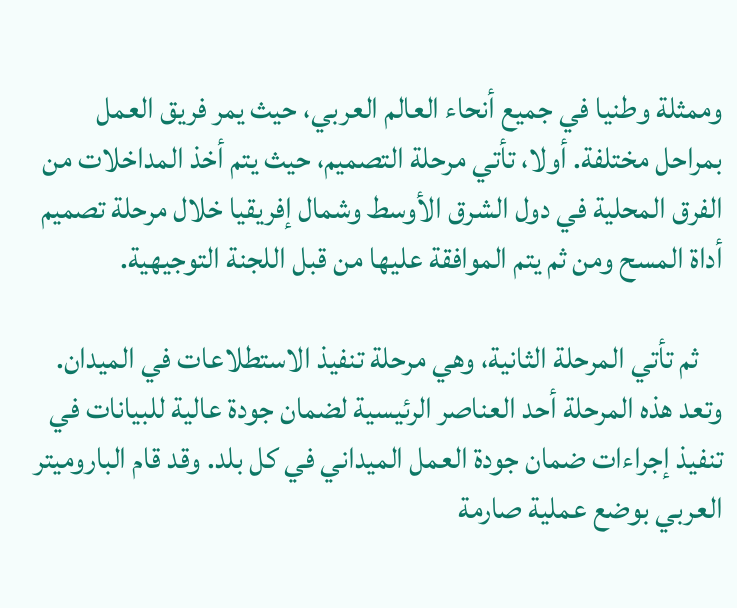وممثلة وطنيا في جميع أنحاء العالم العربي، حيث يمر فريق العمل بمراحل مختلفة. أولا، تأتي مرحلة التصميم، حيث يتم أخذ المداخلات من الفرق المحلية في دول الشرق الأوسط وشمال إفريقيا خلال مرحلة تصميم أداة المسح ومن ثم يتم الموافقة عليها من قبل اللجنة التوجيهية.

    ثم تأتي المرحلة الثانية، وهي مرحلة تنفيذ الاستطلاعات في الميدان. وتعد هذه المرحلة أحد العناصر الرئيسية لضمان جودة عالية للبيانات في تنفيذ إجراءات ضمان جودة العمل الميداني في كل بلد. وقد قام الباروميتر العربي بوضع عملية صارمة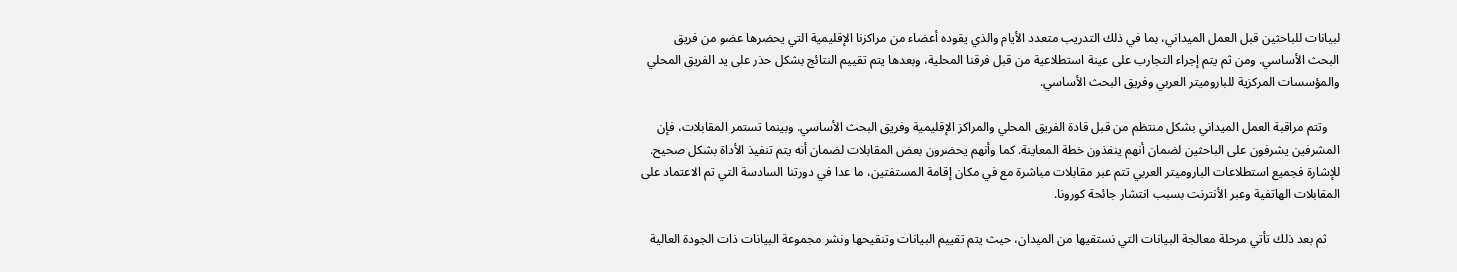لبيانات للباحثين قبل العمل الميداني، بما في ذلك التدريب متعدد الأيام والذي يقوده أعضاء من مراكزنا الإقليمية التي يحضرها عضو من فريق البحث الأساسي. ومن ثم يتم إجراء التجارب على عينة استطلاعية من قبل فرقنا المحلية، وبعدها يتم تقييم النتائج بشكل حذر على يد الفريق المحلي والمؤسسات المركزية للباروميتر العربي وفريق البحث الأساسي.

    وتتم مراقبة العمل الميداني بشكل منتظم من قبل قادة الفريق المحلي والمراكز الإقليمية وفريق البحث الأساسي. وبينما تستمر المقابلات، فإن المشرفين يشرفون على الباحثين لضمان أنهم ينفذون خطة المعاينة. كما وأنهم يحضرون بعض المقابلات لضمان أنه يتم تنفيذ الأداة بشكل صحيح. للإشارة فجميع استطلاعات الباروميتر العربي تتم عبر مقابلات مباشرة مع في مكان إقامة المستفتين، ما عدا في دورتنا السادسة التي تم الاعتماد على المقابلات الهاتفية وعبر الأنترنت بسبب انتشار جائحة كورونا.

    ثم بعد ذلك تأتي مرحلة معالجة البيانات التي نستقيها من الميدان، حيث يتم تقييم البيانات وتنقيحها ونشر مجموعة البيانات ذات الجودة العالية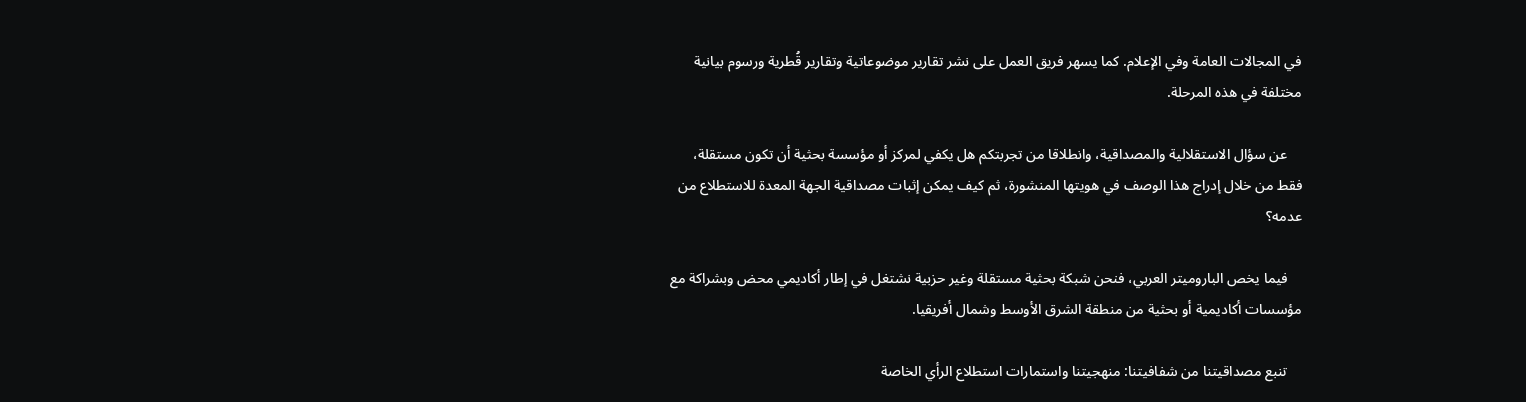في المجالات العامة وفي الإعلام. كما يسهر فريق العمل على نشر تقارير موضوعاتية وتقارير قُطرية ورسوم بيانية مختلفة في هذه المرحلة.

    عن سؤال الاستقلالية والمصداقية، وانطلاقا من تجربتكم هل يكفي لمركز أو مؤسسة بحثية أن تكون مستقلة، فقط من خلال إدراج هذا الوصف في هويتها المنشورة، ثم كيف يمكن إثبات مصداقية الجهة المعدة للاستطلاع من عدمه؟

    فيما يخص الباروميتر العربي، فنحن شبكة بحثية مستقلة وغير حزبية نشتغل في إطار أكاديمي محض وبشراكة مع مؤسسات أكاديمية أو بحثية من منطقة الشرق الأوسط وشمال أفريقيا.

    تنبع مصداقيتنا من شفافيتنا: منهجيتنا واستمارات استطلاع الرأي الخاصة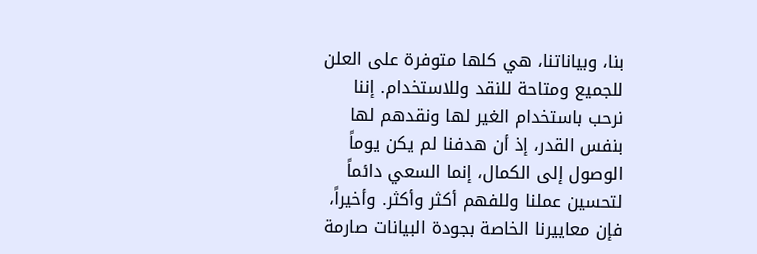بنا، وبياناتنا، هي كلها متوفرة على العلن للجميع ومتاحة للنقد وللاستخدام. إننا نرحب باستخدام الغير لها ونقدهم لها بنفس القدر، إذ أن هدفنا لم يكن يوماً الوصول إلى الكمال، إنما السعي دائماً لتحسين عملنا وللفهم أكثر وأكثر. وأخيراً، فإن معاييرنا الخاصة بجودة البيانات صارمة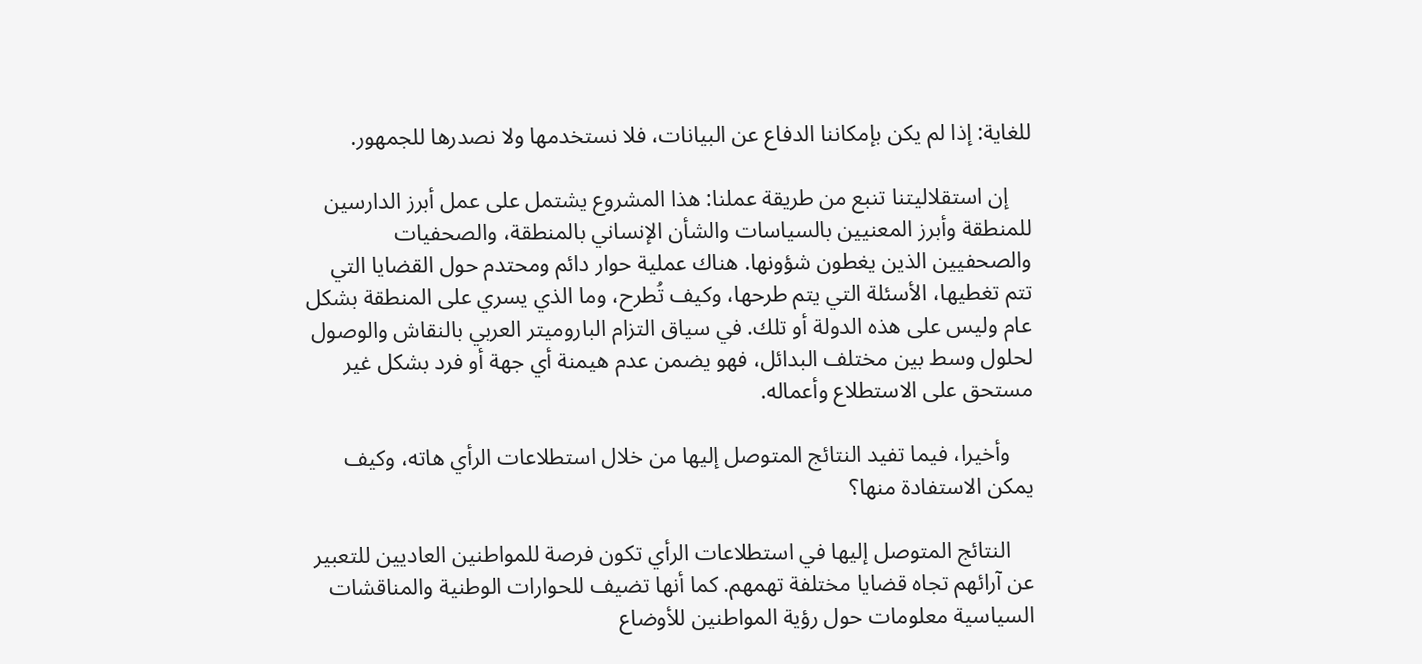للغاية: إذا لم يكن بإمكاننا الدفاع عن البيانات، فلا نستخدمها ولا نصدرها للجمهور.

    إن استقلاليتنا تنبع من طريقة عملنا: هذا المشروع يشتمل على عمل أبرز الدارسين للمنطقة وأبرز المعنيين بالسياسات والشأن الإنساني بالمنطقة، والصحفيات والصحفيين الذين يغطون شؤونها. هناك عملية حوار دائم ومحتدم حول القضايا التي تتم تغطيها، الأسئلة التي يتم طرحها، وكيف تُطرح، وما الذي يسري على المنطقة بشكل عام وليس على هذه الدولة أو تلك. في سياق التزام الباروميتر العربي بالنقاش والوصول لحلول وسط بين مختلف البدائل، فهو يضمن عدم هيمنة أي جهة أو فرد بشكل غير مستحق على الاستطلاع وأعماله.

    وأخيرا، فيما تفيد النتائج المتوصل إليها من خلال استطلاعات الرأي هاته، وكيف يمكن الاستفادة منها؟

    النتائج المتوصل إليها في استطلاعات الرأي تكون فرصة للمواطنين العاديين للتعبير عن آرائهم تجاه قضايا مختلفة تهمهم. كما أنها تضيف للحوارات الوطنية والمناقشات السياسية معلومات حول رؤية المواطنين للأوضاع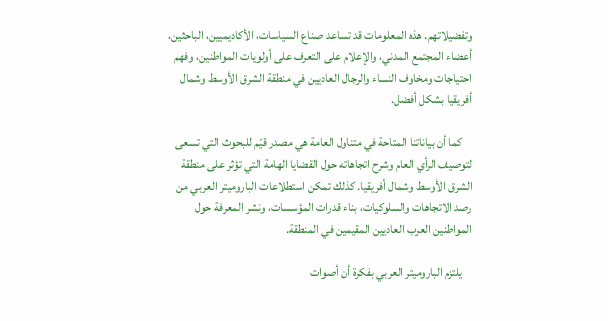وتفضيلاتهم. هذه المعلومات قد تساعد صناع السياسات، الأكاديميين، الباحثين، أعضاء المجتمع المدني، والإعلام على التعرف على أولويات المواطنين، وفهم احتياجات ومخاوف النساء والرجال العاديين في منطقة الشرق الأوسط وشمال أفريقيا بشكل أفضل.

    كما أن بياناتنا المتاحة في متناول العامة هي مصدر قيّم للبحوث التي تسعى لتوصيف الرأي العام وشرح اتجاهاته حول القضايا الهامة التي تؤثر على منطقة الشرق الأوسط وشمال أفريقيا. كذلك تمكن استطلاعات الباروميتر العربي من رصد الاتجاهات والسلوكيات، بناء قدرات المؤسسات، ونشر المعرفة حول المواطنين العرب العاديين المقيمين في المنطقة.

    يلتزم الباروميتر العربي بفكرة أن أصوات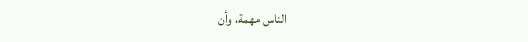الناس مهمة، وأن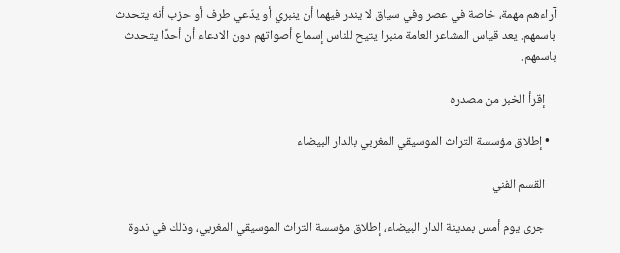آراءهم مهمة، خاصة في عصر وفي سياق لا يندر فيهما أن ينبري أو يدّعي طرف أو حزب أنه يتحدث باسمهم. يعد قياس المشاعر العامة منبرا يتيح للناس إسماع أصواتهم دون الادعاء أن أحدًا يتحدث باسمهم.

    إقرأ الخبر من مصدره

  • إطلاق مؤسسة التراث الموسيقي المغربي بالدار البيضاء

    القسم الفني

    جرى يوم أمس بمدينة الدار البيضاء، إطلاق مؤسسة التراث الموسيقي المغربي، وذلك في ندوة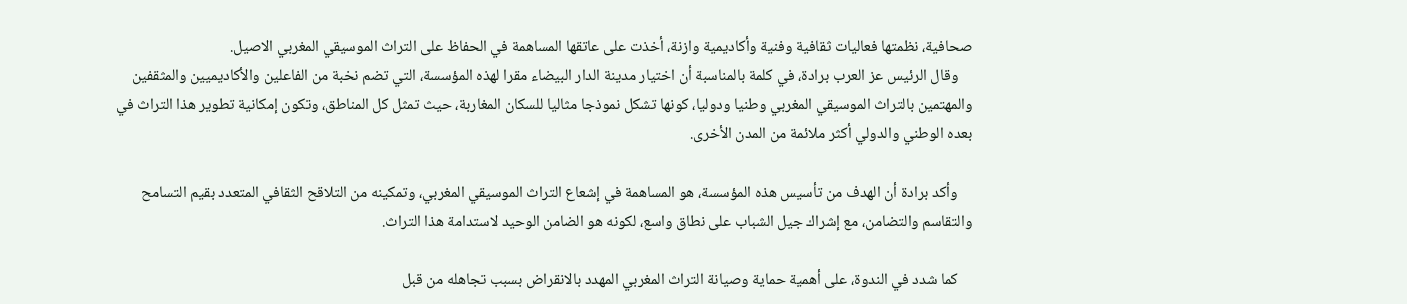صحافية، نظمتها فعاليات ثقافية وفنية وأكاديمية وازنة، أخذت على عاتقها المساهمة في الحفاظ على التراث الموسيقي المغربي الاصيل.
    وقال الرئيس عز العرب برادة، في كلمة بالمناسبة أن اختيار مدينة الدار البيضاء مقرا لهذه المؤسسة، التي تضم نخبة من الفاعلين والأكاديميين والمثقفين والمهتمين بالتراث الموسيقي المغربي وطنيا ودوليا، كونها تشكل نموذجا مثاليا للسكان المغاربة، حيث تمثل كل المناطق، وتكون إمكانية تطوير هذا التراث في بعده الوطني والدولي أكثر ملائمة من المدن الأخرى.

    وأكد برادة أن الهدف من تأسيس هذه المؤسسة، هو المساهمة في إشعاع التراث الموسيقي المغربي، وتمكينه من التلاقح الثقافي المتعدد بقيم التسامح والتقاسم والتضامن، مع إشراك جيل الشباب على نطاق واسع، لكونه هو الضامن الوحيد لاستدامة هذا التراث.

    كما شدد في الندوة، على أهمية حماية وصيانة التراث المغربي المهدد بالانقراض بسبب تجاهله من قبل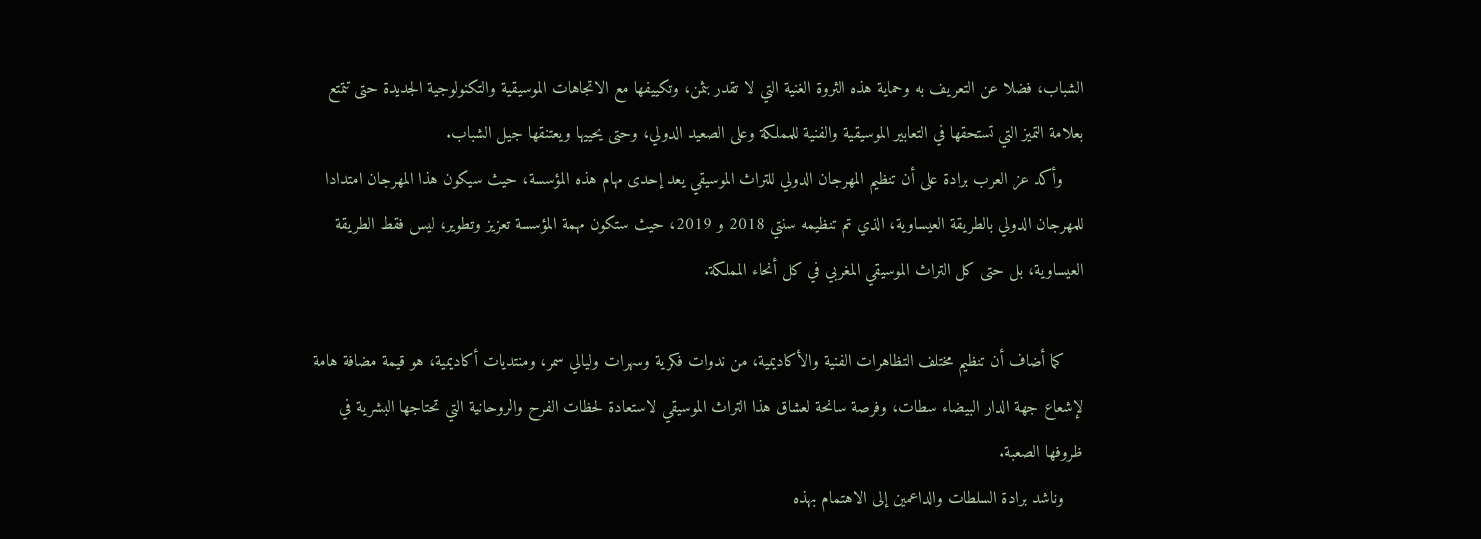الشباب، فضلا عن التعريف به وحماية هذه الثروة الغنية التي لا تقدر بثمن، وتكييفها مع الاتجاهات الموسيقية والتكنولوجية الجديدة حتى تتمتع بعلامة التميز التي تستحقها في التعابير الموسيقية والفنية للمملكة وعلى الصعيد الدولي، وحتى يحييها ويعتنقها جيل الشباب.
    وأكد عز العرب برادة على أن تنظيم المهرجان الدولي للتراث الموسيقي يعد إحدى مهام هذه المؤسسة، حيث سيكون هذا المهرجان امتدادا للمهرجان الدولي بالطريقة العيساوية، الذي تم تنظيمه سنتي 2018 و 2019، حيث ستكون مهمة المؤسسة تعزيز وتطوير، ليس فقط الطريقة العيساوية، بل حتى كل التراث الموسيقي المغربي في كل أنحاء المملكة.

    كما أضاف أن تنظيم مختلف التظاهرات الفنية والأكاديمية، من ندوات فكرية وسهرات وليالي سمر، ومنتديات أكاديمية، هو قيمة مضافة هامة لإشعاع جهة الدار البيضاء سطات، وفرصة سانحة لعشاق هذا التراث الموسيقي لاستعادة لحظات الفرح والروحانية التي تحتاجها البشرية في ظروفها الصعبة.
    وناشد برادة السلطات والداعمين إلى الاهتمام بهذه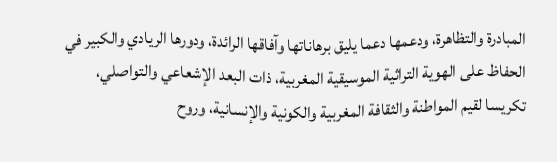المبادرة والتظاهرة، ودعمها دعما يليق برهاناتها وآفاقها الرائدة، ودورها الريادي والكبير في الحفاظ على الهوية التراثية الموسيقية المغربية، ذات البعد الإشعاعي والتواصلي، تكريسا لقيم المواطنة والثقافة المغربية والكونية والإنسانية، وروح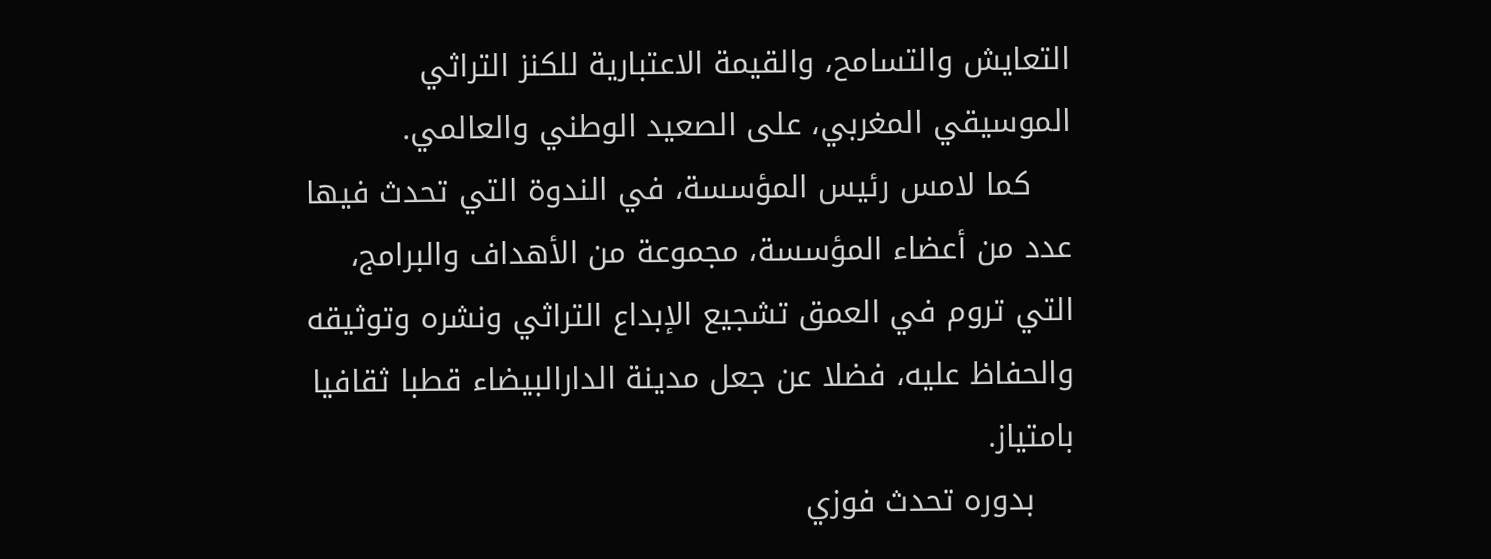التعايش والتسامح، والقيمة الاعتبارية للكنز التراثي الموسيقي المغربي، على الصعيد الوطني والعالمي.
    كما لامس رئيس المؤسسة، في الندوة التي تحدث فيها عدد من أعضاء المؤسسة، مجموعة من الأهداف والبرامج، التي تروم في العمق تشجيع الإبداع التراثي ونشره وتوثيقه والحفاظ عليه، فضلا عن جعل مدينة الدارالبيضاء قطبا ثقافيا بامتياز.
    بدوره تحدث فوزي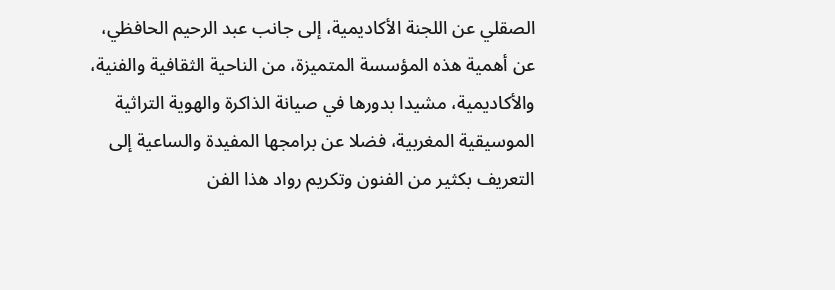الصقلي عن اللجنة الأكاديمية، إلى جانب عبد الرحيم الحافظي، عن أهمية هذه المؤسسة المتميزة، من الناحية الثقافية والفنية، والأكاديمية، مشيدا بدورها في صيانة الذاكرة والهوية التراثية الموسيقية المغربية، فضلا عن برامجها المفيدة والساعية إلى التعريف بكثير من الفنون وتكريم رواد هذا الفن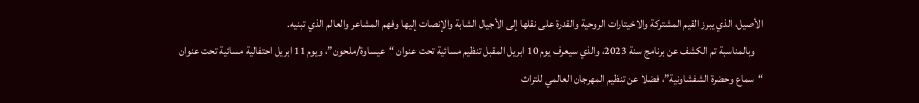الأصيل، الذي يبرز القيم المشتركة والاخيتارات الروحية والقدرة على نقلها إلى الأجيال الشابة والإنصات إليها وفهم المشاعر والعالم الذي تبنيه.
    وبالمناسبة تم الكشف عن برنامج سنة 2023، والذي سيعرف يوم 10 ابريل المقبل تنظيم مسائية تحت عنوان “عيساوة/ملحون”، ويوم 11 ابريل احتفالية مسائية تحت عنوان “سماع وحضرة الشفشاونية”، فضلا عن تنظيم المهرجان العالمي للتراث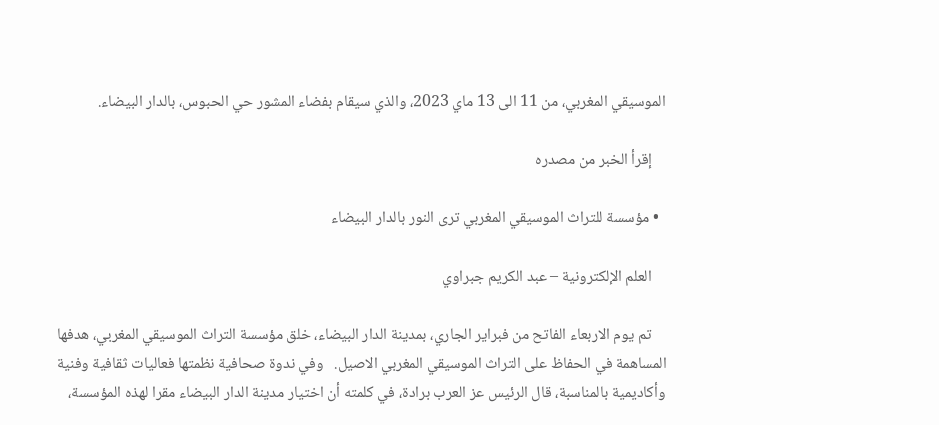الموسيقي المغربي، من 11 الى 13 ماي 2023، والذي سيقام بفضاء المشور حي الحبوس، بالدار البيضاء.

    إقرأ الخبر من مصدره

  • مؤسسة للتراث الموسيقي المغربي ترى النور بالدار البيضاء

    العلم الإلكترونية – عبد الكريم جبراوي

    تم يوم الاربعاء الفاتح من فبراير الجاري، بمدينة الدار البيضاء، خلق مؤسسة التراث الموسيقي المغربي، هدفها المساهمة في الحفاظ على التراث الموسيقي المغربي الاصيل.   وفي ندوة صحافية نظمتها فعاليات ثقافية وفنية وأكاديمية بالمناسبة، قال الرئيس عز العرب برادة، في كلمته أن اختيار مدينة الدار البيضاء مقرا لهذه المؤسسة،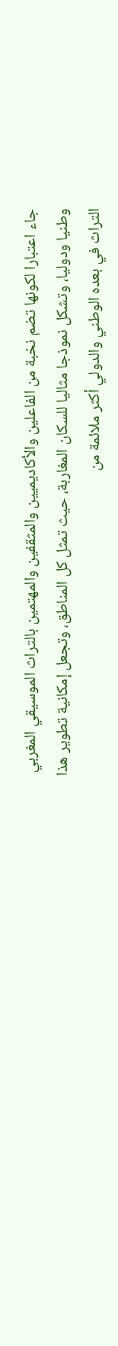جاء اعتبارا لكونها تضم نخبة من الفاعلين والأكاديميين والمثقفين والمهتمين بالتراث الموسيقي المغربي وطنيا ودوليا، وتشكل نموذجا مثاليا للسكان المغاربة، حيث تمثل كل المناطق، وتجعل إمكانية تطوير هذا التراث في بعده الوطني والدولي أكثر ملائمة من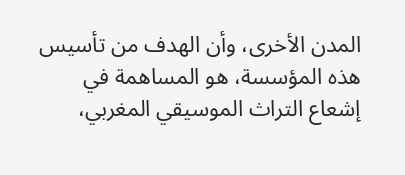المدن الأخرى، وأن الهدف من تأسيس هذه المؤسسة، هو المساهمة في إشعاع التراث الموسيقي المغربي،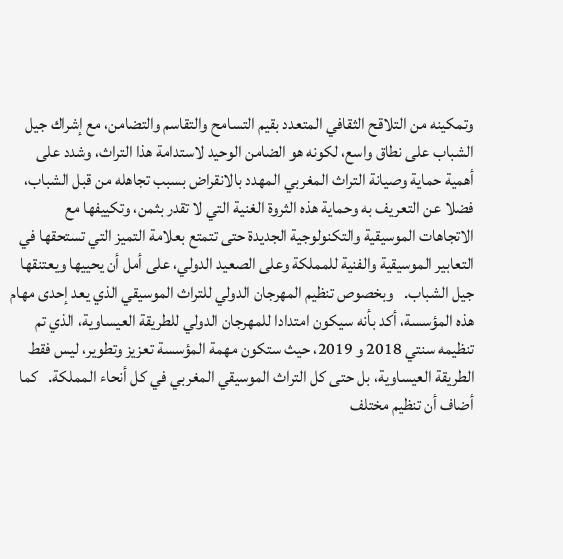وتمكينه من التلاقح الثقافي المتعدد بقيم التسامح والتقاسم والتضامن، مع إشراك جيل الشباب على نطاق واسع، لكونه هو الضامن الوحيد لاستدامة هذا التراث، وشدد على أهمية حماية وصيانة التراث المغربي المهدد بالانقراض بسبب تجاهله من قبل الشباب، فضلا عن التعريف به وحماية هذه الثروة الغنية التي لا تقدر بثمن، وتكييفها مع الاتجاهات الموسيقية والتكنولوجية الجديدة حتى تتمتع بعلامة التميز التي تستحقها في التعابير الموسيقية والفنية للمملكة وعلى الصعيد الدولي، على أمل أن يحييها ويعتنقها جيل الشباب.   وبخصوص تنظيم المهرجان الدولي للتراث الموسيقي الذي يعد إحدى مهام هذه المؤسسة، أكد بأنه سيكون امتدادا للمهرجان الدولي للطريقة العيساوية، الذي تم تنظيمه سنتي 2018 و 2019، حيث ستكون مهمة المؤسسة تعزيز وتطوير، ليس فقط الطريقة العيساوية، بل حتى كل التراث الموسيقي المغربي في كل أنحاء المملكة.   كما أضاف أن تنظيم مختلف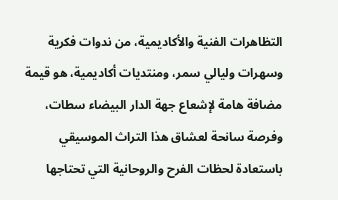التظاهرات الفنية والأكاديمية، من ندوات فكرية وسهرات وليالي سمر، ومنتديات أكاديمية، هو قيمة مضافة هامة لإشعاع جهة الدار البيضاء سطات، وفرصة سانحة لعشاق هذا التراث الموسيقي باستعادة لحظات الفرح والروحانية التي تحتاجها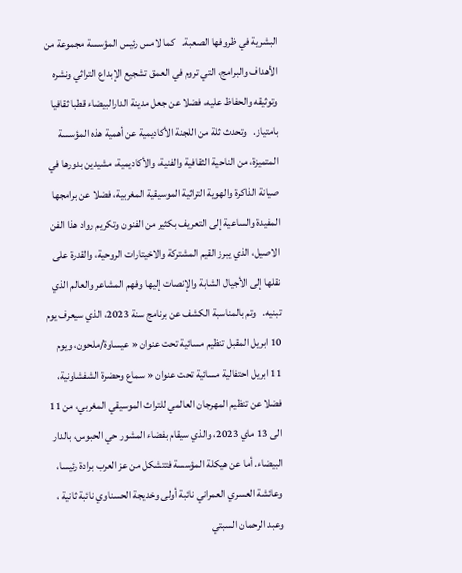البشرية في ظروفها الصعبة.   كما لامس رئيس المؤسسة مجموعة من الأهداف والبرامج، التي تروم في العمق تشجيع الإبداع التراثي ونشره وتوثيقه والحفاظ عليه، فضلا عن جعل مدينة الدارالبيضاء قطبا ثقافيا بامتياز.   وتحدث ثلة من اللجنة الأكاديمية عن أهمية هذه المؤسسة المتميزة، من الناحية الثقافية والفنية، والأكاديمية، مشيدين بدورها في صيانة الذاكرة والهوية التراثية الموسيقية المغربية، فضلا عن برامجها المفيدة والساعية إلى التعريف بكثير من الفنون وتكريم رواد هذا الفن الاصيل، الذي يبرز القيم المشتركة والاخيتارات الروحية، والقدرة على نقلها إلى الأجيال الشابة والإنصات إليها وفهم المشاعر والعالم الذي تبنيه.   وتم بالمناسبة الكشف عن برنامج سنة 2023، الذي سيعرف يوم 10 ابريل المقبل تنظيم مسائية تحت عنوان « عيساوة/ملحون، ويوم 11 ابريل احتفالية مسائية تحت عنوان « سماع وحضرة الشفشاونية، فضلا عن تنظيم المهرجان العالمي للتراث الموسيقي المغربي، من 11 الى 13 ماي 2023، والذي سيقام بفضاء المشور حي الحبوس، بالدار البيضاء. أما عن هيكلة المؤسسة فتتشكل من عز العرب برادة رئيسا، وعائشة العسري العمراني نائبة أولى وخديجة الحسناوي نائبة ثانية ، وعبد الرحمان السبتي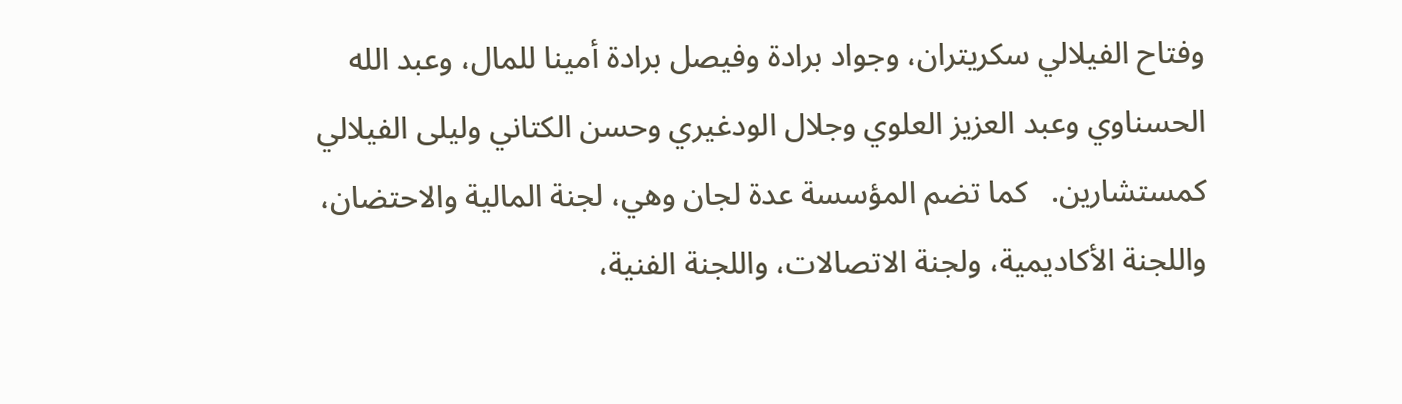وفتاح الفيلالي سكريتران، وجواد برادة وفيصل برادة أمينا للمال، وعبد الله الحسناوي وعبد العزيز العلوي وجلال الودغيري وحسن الكتاني وليلى الفيلالي كمستشارين.   كما تضم المؤسسة عدة لجان وهي، لجنة المالية والاحتضان، واللجنة الأكاديمية، ولجنة الاتصالات، واللجنة الفنية،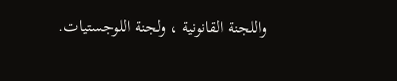واللجنة القانونية ، ولجنة اللوجستيات.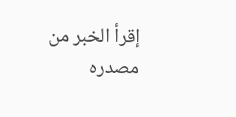إقرأ الخبر من مصدره